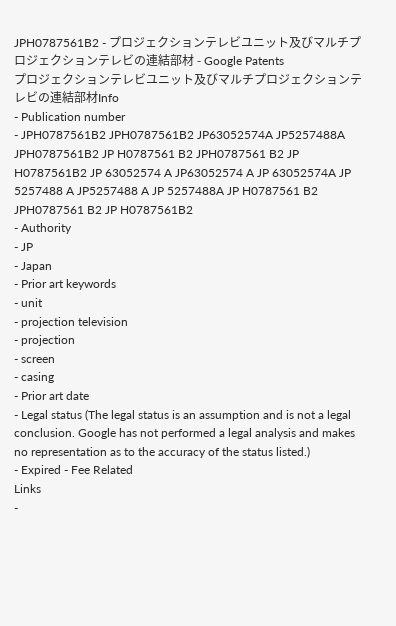JPH0787561B2 - プロジェクションテレビユニット及びマルチプロジェクションテレビの連結部材 - Google Patents
プロジェクションテレビユニット及びマルチプロジェクションテレビの連結部材Info
- Publication number
- JPH0787561B2 JPH0787561B2 JP63052574A JP5257488A JPH0787561B2 JP H0787561 B2 JPH0787561 B2 JP H0787561B2 JP 63052574 A JP63052574 A JP 63052574A JP 5257488 A JP5257488 A JP 5257488A JP H0787561 B2 JPH0787561 B2 JP H0787561B2
- Authority
- JP
- Japan
- Prior art keywords
- unit
- projection television
- projection
- screen
- casing
- Prior art date
- Legal status (The legal status is an assumption and is not a legal conclusion. Google has not performed a legal analysis and makes no representation as to the accuracy of the status listed.)
- Expired - Fee Related
Links
-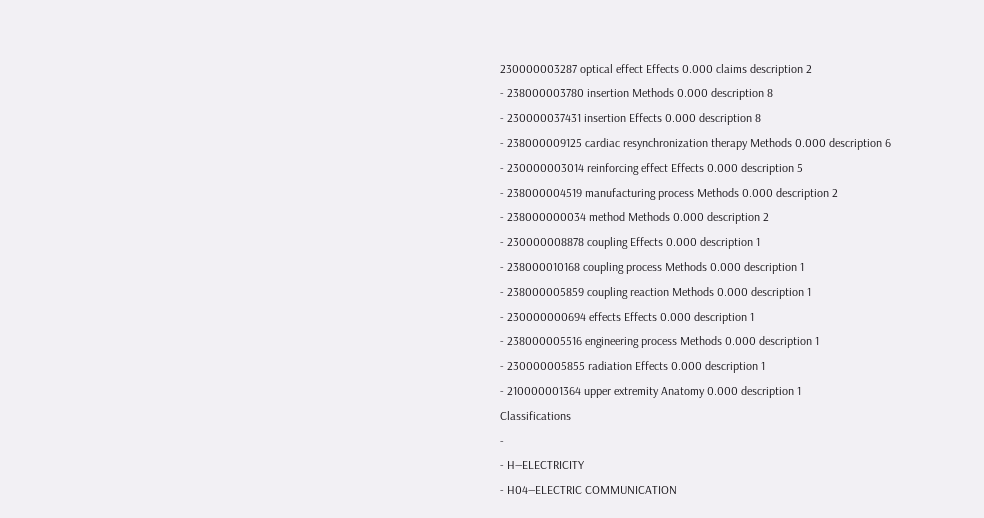230000003287 optical effect Effects 0.000 claims description 2
- 238000003780 insertion Methods 0.000 description 8
- 230000037431 insertion Effects 0.000 description 8
- 238000009125 cardiac resynchronization therapy Methods 0.000 description 6
- 230000003014 reinforcing effect Effects 0.000 description 5
- 238000004519 manufacturing process Methods 0.000 description 2
- 238000000034 method Methods 0.000 description 2
- 230000008878 coupling Effects 0.000 description 1
- 238000010168 coupling process Methods 0.000 description 1
- 238000005859 coupling reaction Methods 0.000 description 1
- 230000000694 effects Effects 0.000 description 1
- 238000005516 engineering process Methods 0.000 description 1
- 230000005855 radiation Effects 0.000 description 1
- 210000001364 upper extremity Anatomy 0.000 description 1
Classifications
-
- H—ELECTRICITY
- H04—ELECTRIC COMMUNICATION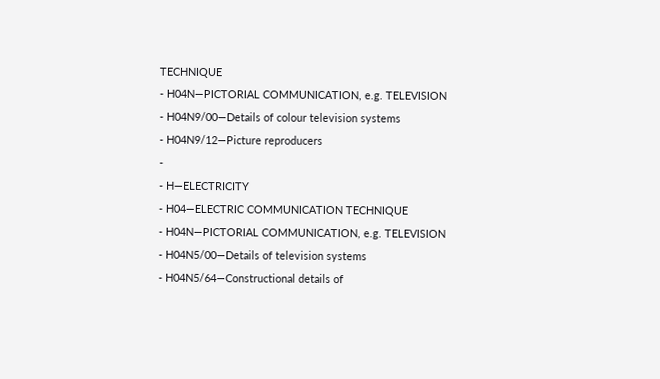TECHNIQUE
- H04N—PICTORIAL COMMUNICATION, e.g. TELEVISION
- H04N9/00—Details of colour television systems
- H04N9/12—Picture reproducers
-
- H—ELECTRICITY
- H04—ELECTRIC COMMUNICATION TECHNIQUE
- H04N—PICTORIAL COMMUNICATION, e.g. TELEVISION
- H04N5/00—Details of television systems
- H04N5/64—Constructional details of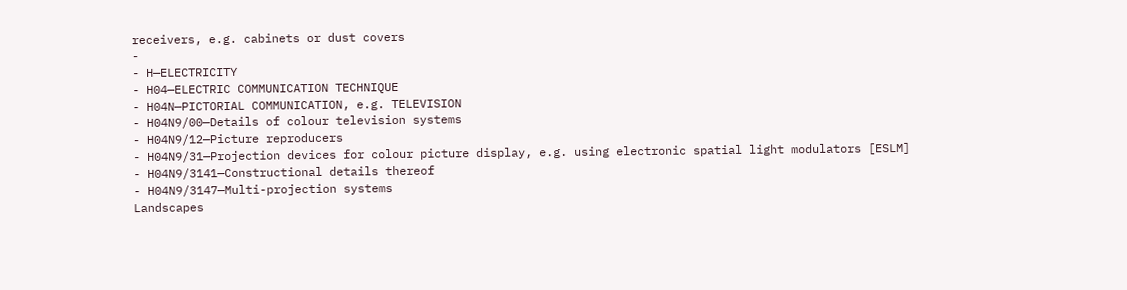receivers, e.g. cabinets or dust covers
-
- H—ELECTRICITY
- H04—ELECTRIC COMMUNICATION TECHNIQUE
- H04N—PICTORIAL COMMUNICATION, e.g. TELEVISION
- H04N9/00—Details of colour television systems
- H04N9/12—Picture reproducers
- H04N9/31—Projection devices for colour picture display, e.g. using electronic spatial light modulators [ESLM]
- H04N9/3141—Constructional details thereof
- H04N9/3147—Multi-projection systems
Landscapes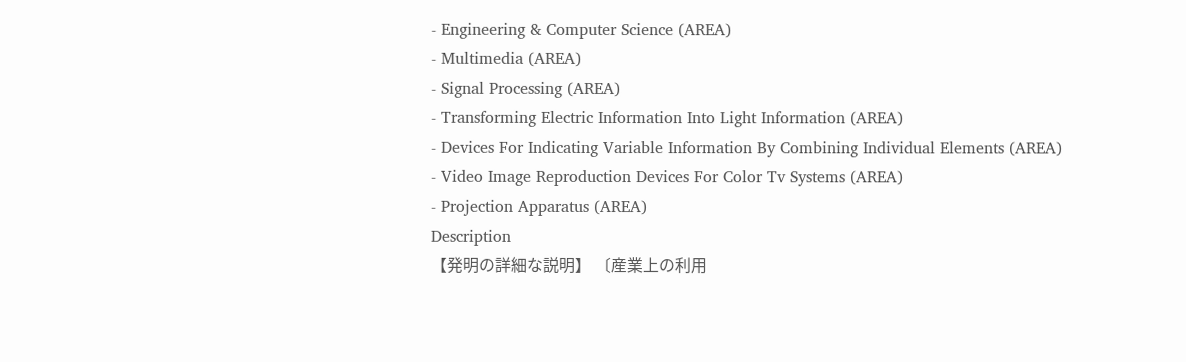- Engineering & Computer Science (AREA)
- Multimedia (AREA)
- Signal Processing (AREA)
- Transforming Electric Information Into Light Information (AREA)
- Devices For Indicating Variable Information By Combining Individual Elements (AREA)
- Video Image Reproduction Devices For Color Tv Systems (AREA)
- Projection Apparatus (AREA)
Description
【発明の詳細な説明】 〔産業上の利用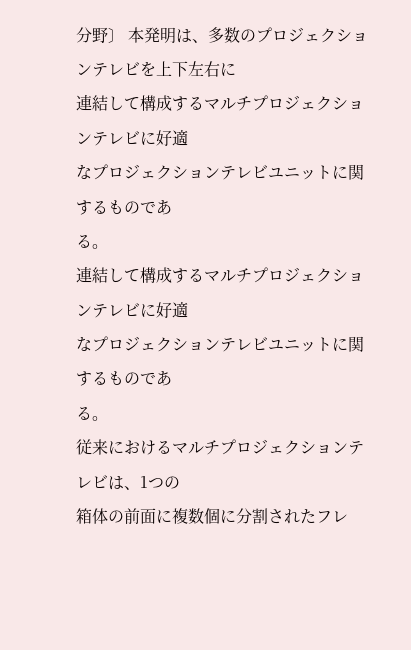分野〕 本発明は、多数のプロジェクションテレビを上下左右に
連結して構成するマルチプロジェクションテレビに好適
なプロジェクションテレビユニットに関するものであ
る。
連結して構成するマルチプロジェクションテレビに好適
なプロジェクションテレビユニットに関するものであ
る。
従来におけるマルチプロジェクションテレビは、1つの
箱体の前面に複数個に分割されたフレ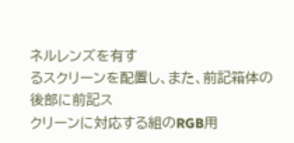ネルレンズを有す
るスクリーンを配置し、また、前記箱体の後部に前記ス
クリーンに対応する組のRGB用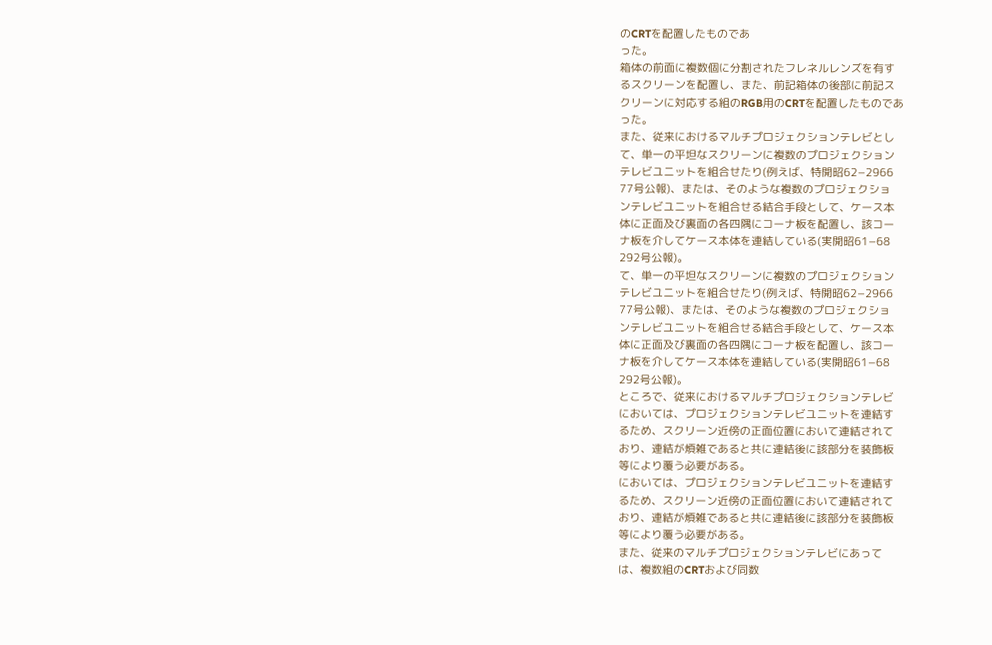のCRTを配置したものであ
った。
箱体の前面に複数個に分割されたフレネルレンズを有す
るスクリーンを配置し、また、前記箱体の後部に前記ス
クリーンに対応する組のRGB用のCRTを配置したものであ
った。
また、従来におけるマルチプロジェクションテレビとし
て、単一の平坦なスクリーンに複数のプロジェクション
テレビユニットを組合せたり(例えば、特開昭62−2966
77号公報)、または、そのような複数のプロジェクショ
ンテレビユニットを組合せる結合手段として、ケース本
体に正面及び裏面の各四隅にコーナ板を配置し、該コー
ナ板を介してケース本体を連結している(実開昭61−68
292号公報)。
て、単一の平坦なスクリーンに複数のプロジェクション
テレビユニットを組合せたり(例えば、特開昭62−2966
77号公報)、または、そのような複数のプロジェクショ
ンテレビユニットを組合せる結合手段として、ケース本
体に正面及び裏面の各四隅にコーナ板を配置し、該コー
ナ板を介してケース本体を連結している(実開昭61−68
292号公報)。
ところで、従来におけるマルチプロジェクションテレビ
においては、プロジェクションテレビユニットを連結す
るため、スクリーン近傍の正面位置において連結されて
おり、連結が煩雑であると共に連結後に該部分を装飾板
等により覆う必要がある。
においては、プロジェクションテレビユニットを連結す
るため、スクリーン近傍の正面位置において連結されて
おり、連結が煩雑であると共に連結後に該部分を装飾板
等により覆う必要がある。
また、従来のマルチプロジェクションテレビにあって
は、複数組のCRTおよび同数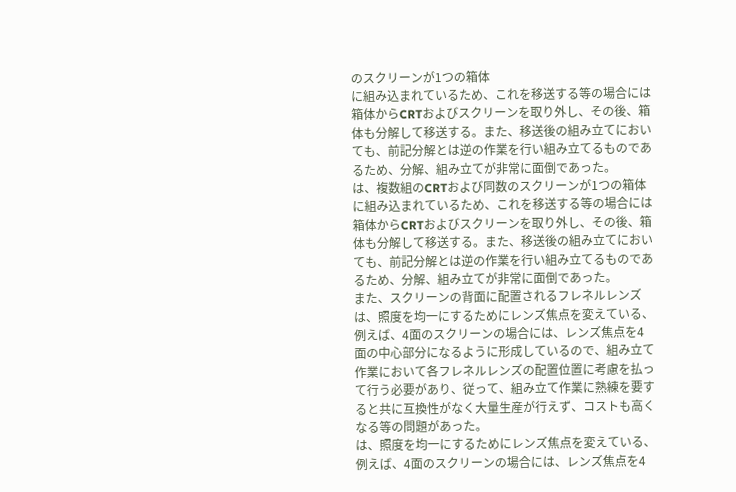のスクリーンが1つの箱体
に組み込まれているため、これを移送する等の場合には
箱体からCRTおよびスクリーンを取り外し、その後、箱
体も分解して移送する。また、移送後の組み立てにおい
ても、前記分解とは逆の作業を行い組み立てるものであ
るため、分解、組み立てが非常に面倒であった。
は、複数組のCRTおよび同数のスクリーンが1つの箱体
に組み込まれているため、これを移送する等の場合には
箱体からCRTおよびスクリーンを取り外し、その後、箱
体も分解して移送する。また、移送後の組み立てにおい
ても、前記分解とは逆の作業を行い組み立てるものであ
るため、分解、組み立てが非常に面倒であった。
また、スクリーンの背面に配置されるフレネルレンズ
は、照度を均一にするためにレンズ焦点を変えている、
例えば、4面のスクリーンの場合には、レンズ焦点を4
面の中心部分になるように形成しているので、組み立て
作業において各フレネルレンズの配置位置に考慮を払っ
て行う必要があり、従って、組み立て作業に熟練を要す
ると共に互換性がなく大量生産が行えず、コストも高く
なる等の問題があった。
は、照度を均一にするためにレンズ焦点を変えている、
例えば、4面のスクリーンの場合には、レンズ焦点を4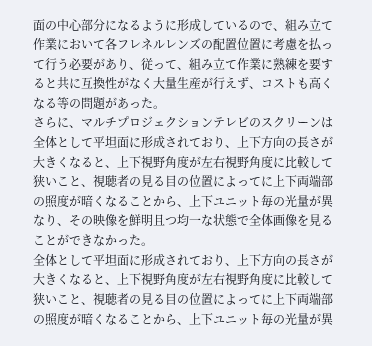面の中心部分になるように形成しているので、組み立て
作業において各フレネルレンズの配置位置に考慮を払っ
て行う必要があり、従って、組み立て作業に熟練を要す
ると共に互換性がなく大量生産が行えず、コストも高く
なる等の問題があった。
さらに、マルチプロジェクションテレビのスクリーンは
全体として平坦面に形成されており、上下方向の長さが
大きくなると、上下視野角度が左右視野角度に比較して
狭いこと、視聴者の見る目の位置によってに上下両端部
の照度が暗くなることから、上下ユニット毎の光量が異
なり、その映像を鮮明且つ均一な状態で全体画像を見る
ことができなかった。
全体として平坦面に形成されており、上下方向の長さが
大きくなると、上下視野角度が左右視野角度に比較して
狭いこと、視聴者の見る目の位置によってに上下両端部
の照度が暗くなることから、上下ユニット毎の光量が異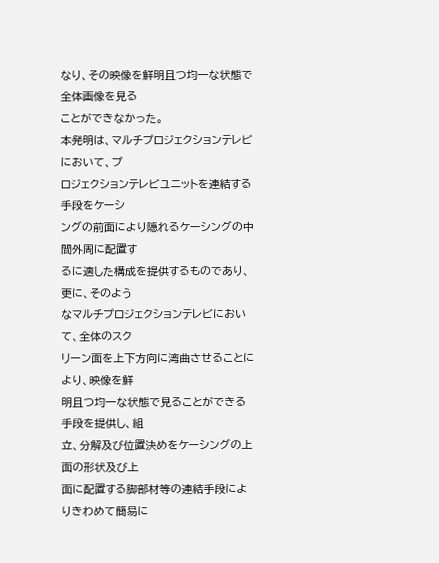なり、その映像を鮮明且つ均一な状態で全体画像を見る
ことができなかった。
本発明は、マルチプロジェクションテレビにおいて、プ
ロジェクションテレビユニットを連結する手段をケーシ
ングの前面により隠れるケーシングの中間外周に配置す
るに適した構成を提供するものであり、更に、そのよう
なマルチプロジェクションテレビにおいて、全体のスク
リーン面を上下方向に湾曲させることにより、映像を鮮
明且つ均一な状態で見ることができる手段を提供し、組
立、分解及び位置決めをケーシングの上面の形状及び上
面に配置する脚部材等の連結手段によりきわめて簡易に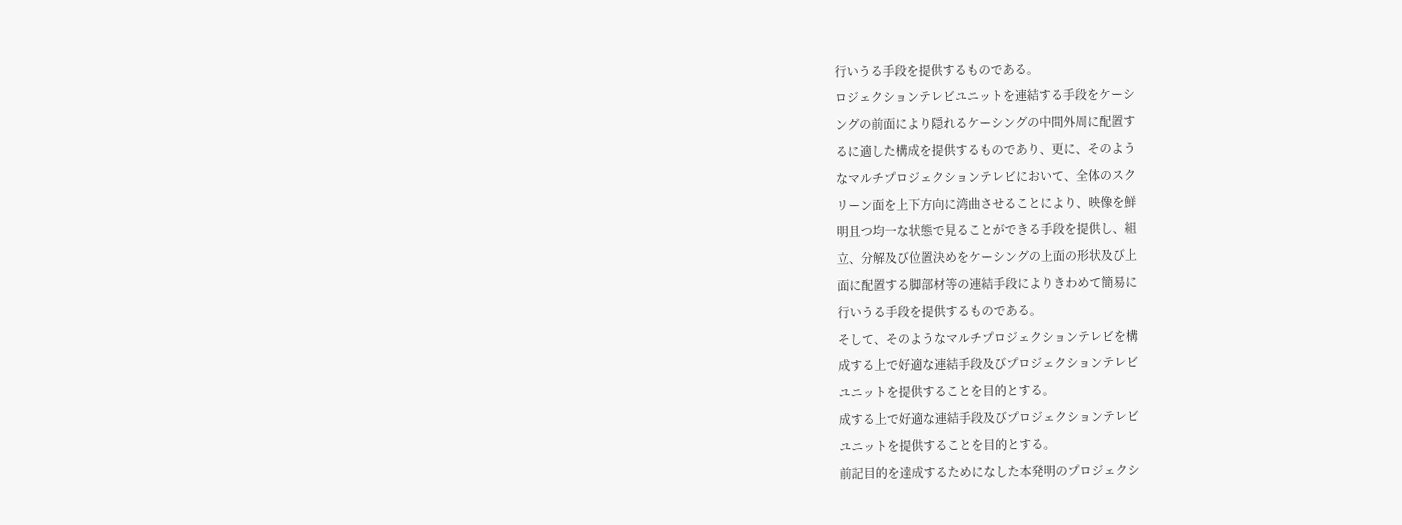行いうる手段を提供するものである。
ロジェクションテレビユニットを連結する手段をケーシ
ングの前面により隠れるケーシングの中間外周に配置す
るに適した構成を提供するものであり、更に、そのよう
なマルチプロジェクションテレビにおいて、全体のスク
リーン面を上下方向に湾曲させることにより、映像を鮮
明且つ均一な状態で見ることができる手段を提供し、組
立、分解及び位置決めをケーシングの上面の形状及び上
面に配置する脚部材等の連結手段によりきわめて簡易に
行いうる手段を提供するものである。
そして、そのようなマルチプロジェクションテレビを構
成する上で好適な連結手段及びプロジェクションテレビ
ユニットを提供することを目的とする。
成する上で好適な連結手段及びプロジェクションテレビ
ユニットを提供することを目的とする。
前記目的を達成するためになした本発明のプロジェクシ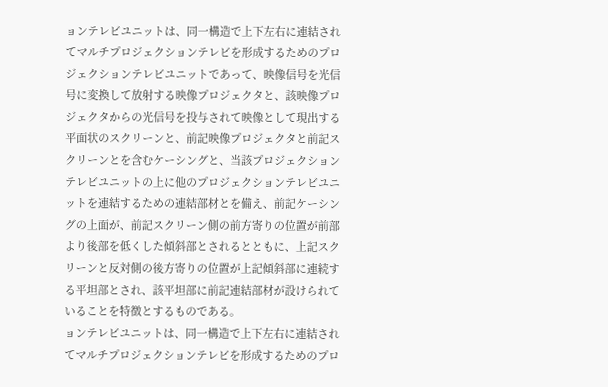ョンテレビユニットは、同一構造で上下左右に連結され
てマルチプロジェクションテレビを形成するためのプロ
ジェクションテレビユニットであって、映像信号を光信
号に変換して放射する映像プロジェクタと、該映像プロ
ジェクタからの光信号を投与されて映像として現出する
平面状のスクリーンと、前記映像プロジェクタと前記ス
クリーンとを含むケーシングと、当該プロジェクション
テレビユニットの上に他のプロジェクションテレビユニ
ットを連結するための連結部材とを備え、前記ケーシン
グの上面が、前記スクリーン側の前方寄りの位置が前部
より後部を低くした傾斜部とされるとともに、上記スク
リーンと反対側の後方寄りの位置が上記傾斜部に連続す
る平坦部とされ、該平坦部に前記連結部材が設けられて
いることを特徴とするものである。
ョンテレビユニットは、同一構造で上下左右に連結され
てマルチプロジェクションテレビを形成するためのプロ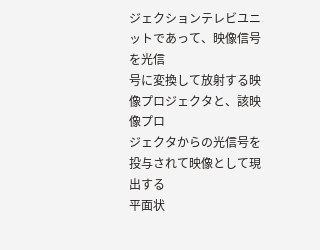ジェクションテレビユニットであって、映像信号を光信
号に変換して放射する映像プロジェクタと、該映像プロ
ジェクタからの光信号を投与されて映像として現出する
平面状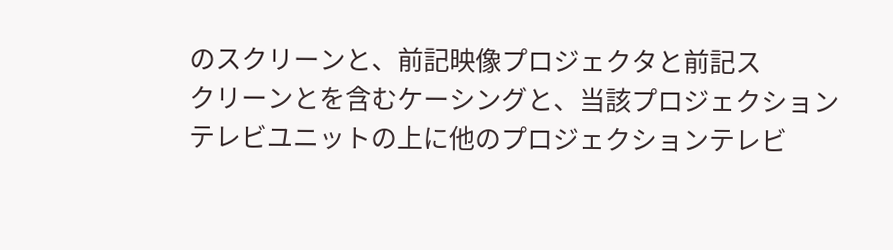のスクリーンと、前記映像プロジェクタと前記ス
クリーンとを含むケーシングと、当該プロジェクション
テレビユニットの上に他のプロジェクションテレビ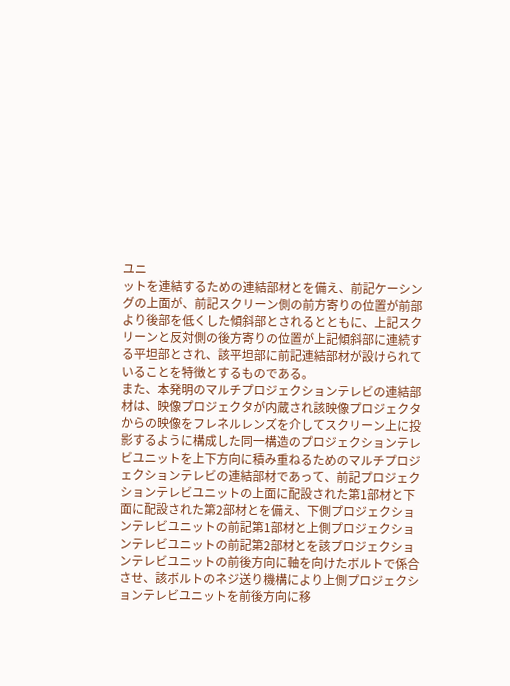ユニ
ットを連結するための連結部材とを備え、前記ケーシン
グの上面が、前記スクリーン側の前方寄りの位置が前部
より後部を低くした傾斜部とされるとともに、上記スク
リーンと反対側の後方寄りの位置が上記傾斜部に連続す
る平坦部とされ、該平坦部に前記連結部材が設けられて
いることを特徴とするものである。
また、本発明のマルチプロジェクションテレビの連結部
材は、映像プロジェクタが内蔵され該映像プロジェクタ
からの映像をフレネルレンズを介してスクリーン上に投
影するように構成した同一構造のプロジェクションテレ
ビユニットを上下方向に積み重ねるためのマルチプロジ
ェクションテレビの連結部材であって、前記プロジェク
ションテレビユニットの上面に配設された第1部材と下
面に配設された第2部材とを備え、下側プロジェクショ
ンテレビユニットの前記第1部材と上側プロジェクショ
ンテレビユニットの前記第2部材とを該プロジェクショ
ンテレビユニットの前後方向に軸を向けたボルトで係合
させ、該ボルトのネジ送り機構により上側プロジェクシ
ョンテレビユニットを前後方向に移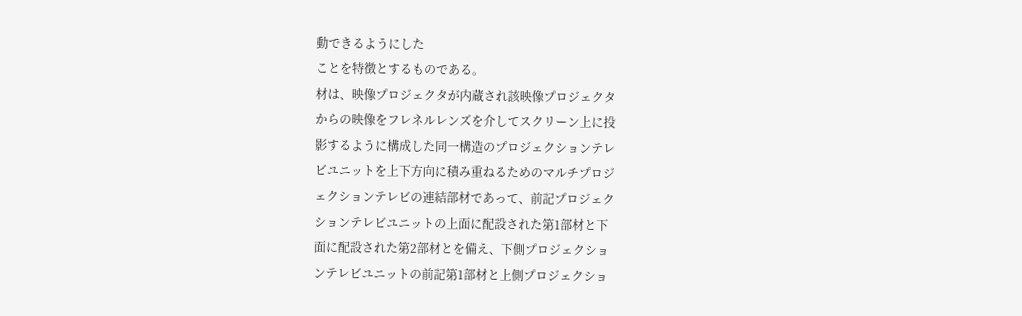動できるようにした
ことを特徴とするものである。
材は、映像プロジェクタが内蔵され該映像プロジェクタ
からの映像をフレネルレンズを介してスクリーン上に投
影するように構成した同一構造のプロジェクションテレ
ビユニットを上下方向に積み重ねるためのマルチプロジ
ェクションテレビの連結部材であって、前記プロジェク
ションテレビユニットの上面に配設された第1部材と下
面に配設された第2部材とを備え、下側プロジェクショ
ンテレビユニットの前記第1部材と上側プロジェクショ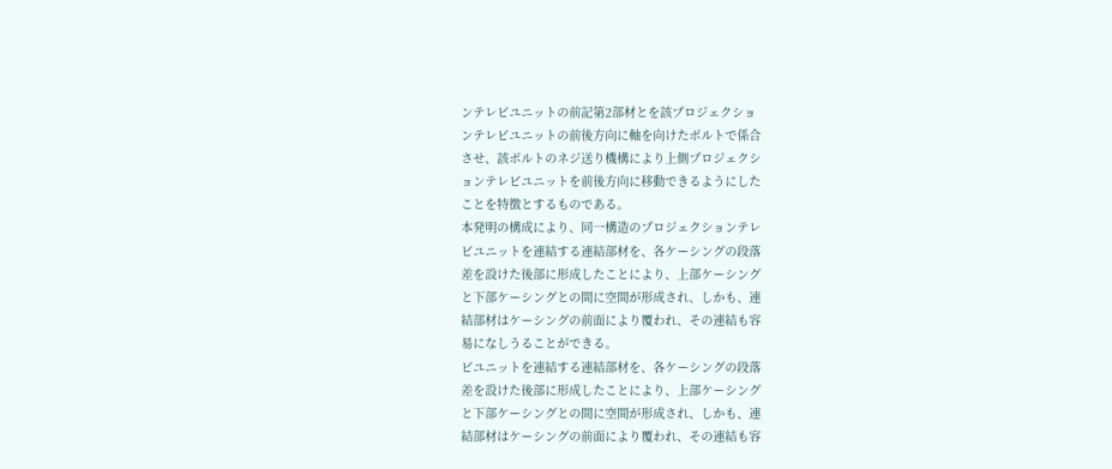ンテレビユニットの前記第2部材とを該プロジェクショ
ンテレビユニットの前後方向に軸を向けたボルトで係合
させ、該ボルトのネジ送り機構により上側プロジェクシ
ョンテレビユニットを前後方向に移動できるようにした
ことを特徴とするものである。
本発明の構成により、同一構造のプロジェクションテレ
ビユニットを連結する連結部材を、各ケーシングの段落
差を設けた後部に形成したことにより、上部ケーシング
と下部ケーシングとの間に空間が形成され、しかも、連
結部材はケーシングの前面により覆われ、その連結も容
易になしうることができる。
ビユニットを連結する連結部材を、各ケーシングの段落
差を設けた後部に形成したことにより、上部ケーシング
と下部ケーシングとの間に空間が形成され、しかも、連
結部材はケーシングの前面により覆われ、その連結も容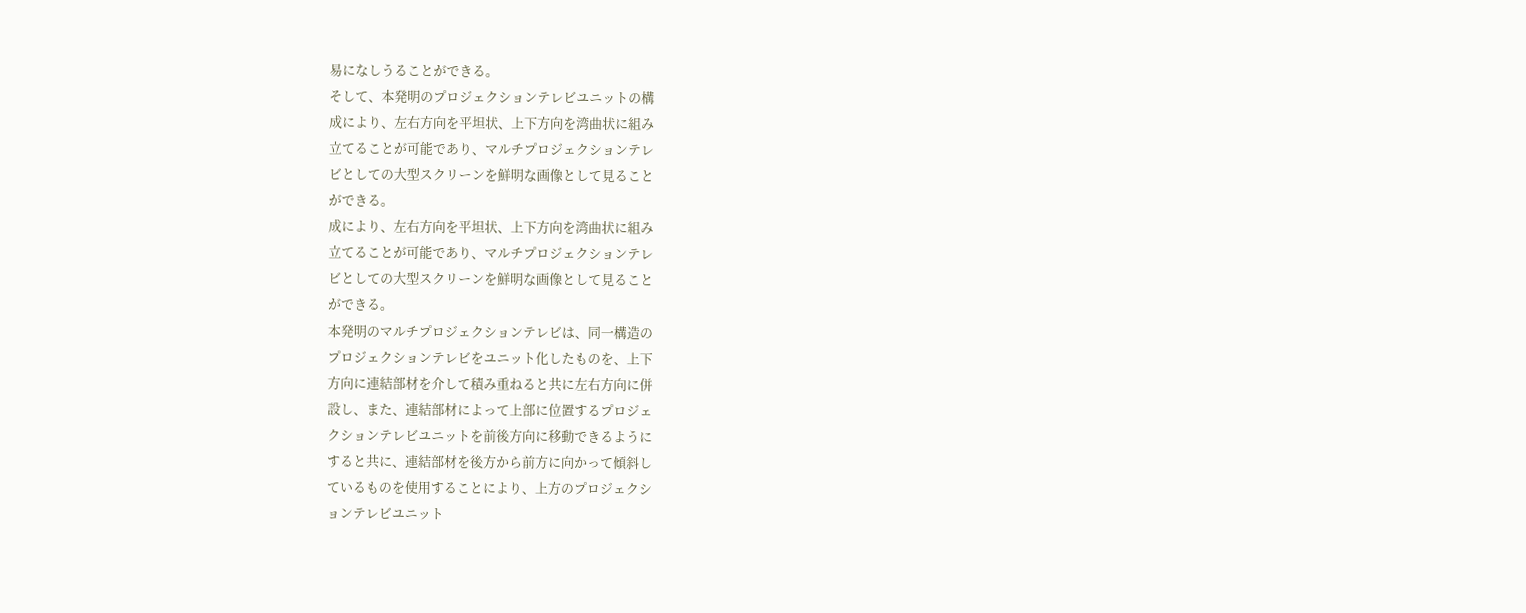易になしうることができる。
そして、本発明のプロジェクションテレビユニットの構
成により、左右方向を平坦状、上下方向を湾曲状に組み
立てることが可能であり、マルチプロジェクションテレ
ビとしての大型スクリーンを鮮明な画像として見ること
ができる。
成により、左右方向を平坦状、上下方向を湾曲状に組み
立てることが可能であり、マルチプロジェクションテレ
ビとしての大型スクリーンを鮮明な画像として見ること
ができる。
本発明のマルチプロジェクションテレビは、同一構造の
プロジェクションテレビをユニット化したものを、上下
方向に連結部材を介して積み重ねると共に左右方向に併
設し、また、連結部材によって上部に位置するプロジェ
クションテレビユニットを前後方向に移動できるように
すると共に、連結部材を後方から前方に向かって傾斜し
ているものを使用することにより、上方のプロジェクシ
ョンテレビユニット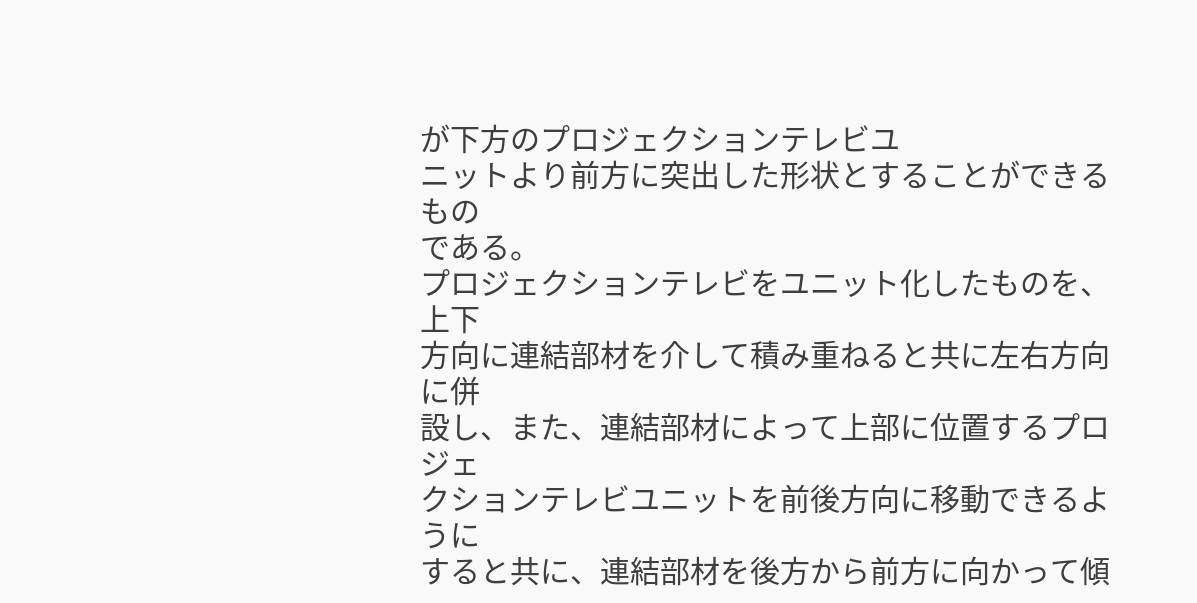が下方のプロジェクションテレビユ
ニットより前方に突出した形状とすることができるもの
である。
プロジェクションテレビをユニット化したものを、上下
方向に連結部材を介して積み重ねると共に左右方向に併
設し、また、連結部材によって上部に位置するプロジェ
クションテレビユニットを前後方向に移動できるように
すると共に、連結部材を後方から前方に向かって傾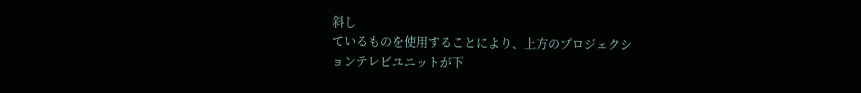斜し
ているものを使用することにより、上方のプロジェクシ
ョンテレビユニットが下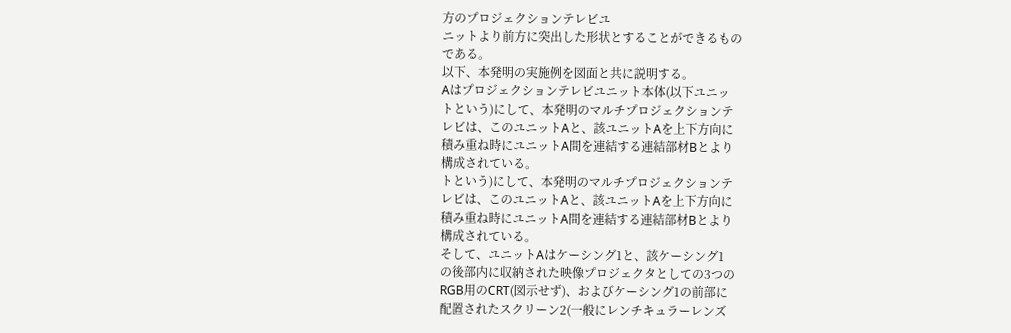方のプロジェクションテレビユ
ニットより前方に突出した形状とすることができるもの
である。
以下、本発明の実施例を図面と共に説明する。
Aはプロジェクションテレビユニット本体(以下ユニッ
トという)にして、本発明のマルチプロジェクションテ
レビは、このユニットAと、該ユニットAを上下方向に
積み重ね時にユニットA間を連結する連結部材Bとより
構成されている。
トという)にして、本発明のマルチプロジェクションテ
レビは、このユニットAと、該ユニットAを上下方向に
積み重ね時にユニットA間を連結する連結部材Bとより
構成されている。
そして、ユニットAはケーシング1と、該ケーシング1
の後部内に収納された映像プロジェクタとしての3つの
RGB用のCRT(図示せず)、およびケーシング1の前部に
配置されたスクリーン2(一般にレンチキュラーレンズ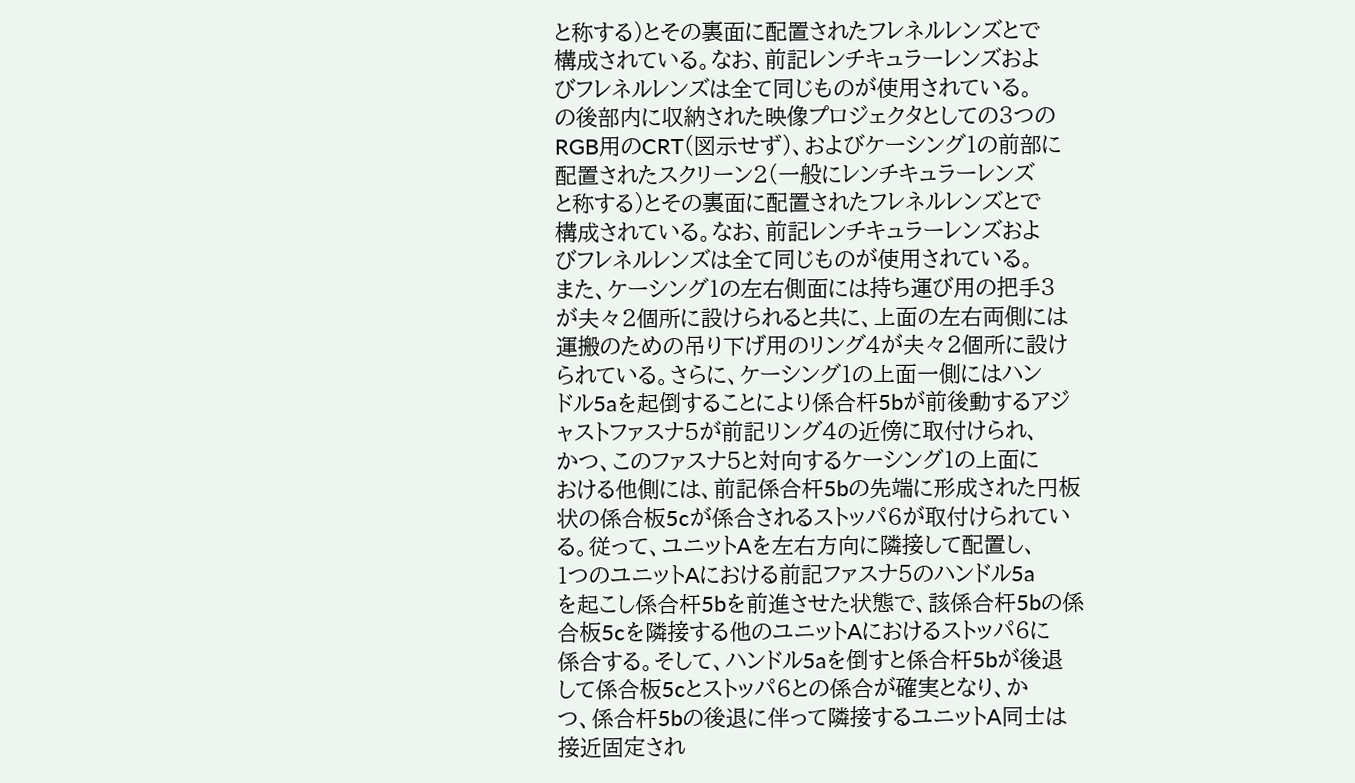と称する)とその裏面に配置されたフレネルレンズとで
構成されている。なお、前記レンチキュラーレンズおよ
びフレネルレンズは全て同じものが使用されている。
の後部内に収納された映像プロジェクタとしての3つの
RGB用のCRT(図示せず)、およびケーシング1の前部に
配置されたスクリーン2(一般にレンチキュラーレンズ
と称する)とその裏面に配置されたフレネルレンズとで
構成されている。なお、前記レンチキュラーレンズおよ
びフレネルレンズは全て同じものが使用されている。
また、ケーシング1の左右側面には持ち運び用の把手3
が夫々2個所に設けられると共に、上面の左右両側には
運搬のための吊り下げ用のリング4が夫々2個所に設け
られている。さらに、ケーシング1の上面一側にはハン
ドル5aを起倒することにより係合杆5bが前後動するアジ
ャストファスナ5が前記リング4の近傍に取付けられ、
かつ、このファスナ5と対向するケーシング1の上面に
おける他側には、前記係合杆5bの先端に形成された円板
状の係合板5cが係合されるストッパ6が取付けられてい
る。従って、ユニットAを左右方向に隣接して配置し、
1つのユニットAにおける前記ファスナ5のハンドル5a
を起こし係合杆5bを前進させた状態で、該係合杆5bの係
合板5cを隣接する他のユニットAにおけるストッパ6に
係合する。そして、ハンドル5aを倒すと係合杆5bが後退
して係合板5cとストッパ6との係合が確実となり、か
つ、係合杆5bの後退に伴って隣接するユニットA同士は
接近固定され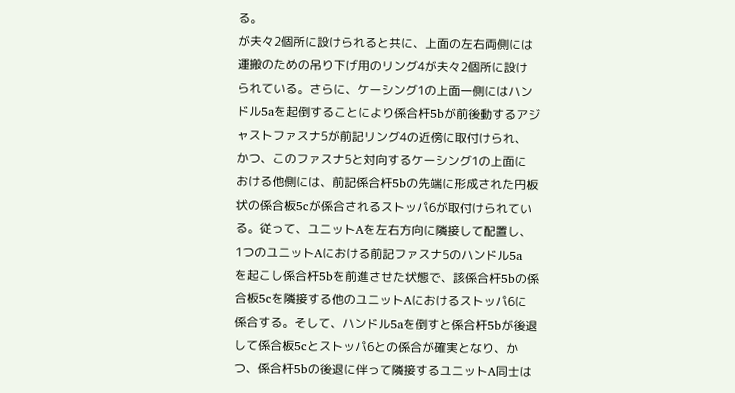る。
が夫々2個所に設けられると共に、上面の左右両側には
運搬のための吊り下げ用のリング4が夫々2個所に設け
られている。さらに、ケーシング1の上面一側にはハン
ドル5aを起倒することにより係合杆5bが前後動するアジ
ャストファスナ5が前記リング4の近傍に取付けられ、
かつ、このファスナ5と対向するケーシング1の上面に
おける他側には、前記係合杆5bの先端に形成された円板
状の係合板5cが係合されるストッパ6が取付けられてい
る。従って、ユニットAを左右方向に隣接して配置し、
1つのユニットAにおける前記ファスナ5のハンドル5a
を起こし係合杆5bを前進させた状態で、該係合杆5bの係
合板5cを隣接する他のユニットAにおけるストッパ6に
係合する。そして、ハンドル5aを倒すと係合杆5bが後退
して係合板5cとストッパ6との係合が確実となり、か
つ、係合杆5bの後退に伴って隣接するユニットA同士は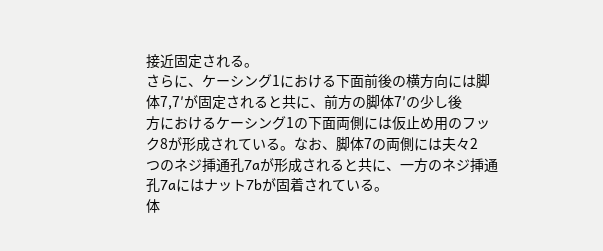接近固定される。
さらに、ケーシング1における下面前後の横方向には脚
体7,7′が固定されると共に、前方の脚体7′の少し後
方におけるケーシング1の下面両側には仮止め用のフッ
ク8が形成されている。なお、脚体7の両側には夫々2
つのネジ挿通孔7aが形成されると共に、一方のネジ挿通
孔7aにはナット7bが固着されている。
体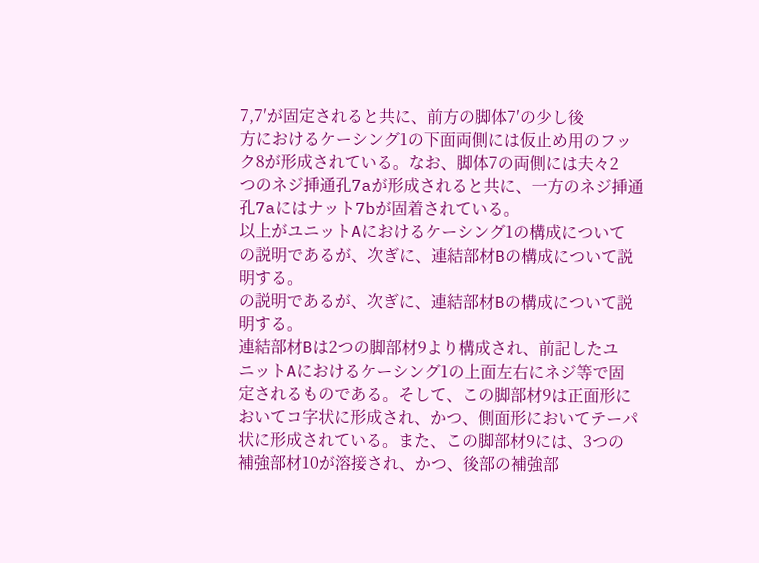7,7′が固定されると共に、前方の脚体7′の少し後
方におけるケーシング1の下面両側には仮止め用のフッ
ク8が形成されている。なお、脚体7の両側には夫々2
つのネジ挿通孔7aが形成されると共に、一方のネジ挿通
孔7aにはナット7bが固着されている。
以上がユニットAにおけるケーシング1の構成について
の説明であるが、次ぎに、連結部材Bの構成について説
明する。
の説明であるが、次ぎに、連結部材Bの構成について説
明する。
連結部材Bは2つの脚部材9より構成され、前記したユ
ニットAにおけるケーシング1の上面左右にネジ等で固
定されるものである。そして、この脚部材9は正面形に
おいてコ字状に形成され、かつ、側面形においてテーパ
状に形成されている。また、この脚部材9には、3つの
補強部材10が溶接され、かつ、後部の補強部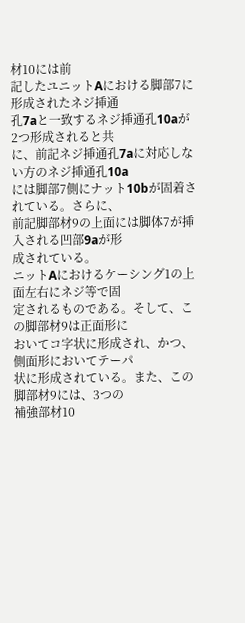材10には前
記したユニットAにおける脚部7に形成されたネジ挿通
孔7aと一致するネジ挿通孔10aが2つ形成されると共
に、前記ネジ挿通孔7aに対応しない方のネジ挿通孔10a
には脚部7側にナット10bが固着されている。さらに、
前記脚部材9の上面には脚体7が挿入される凹部9aが形
成されている。
ニットAにおけるケーシング1の上面左右にネジ等で固
定されるものである。そして、この脚部材9は正面形に
おいてコ字状に形成され、かつ、側面形においてテーパ
状に形成されている。また、この脚部材9には、3つの
補強部材10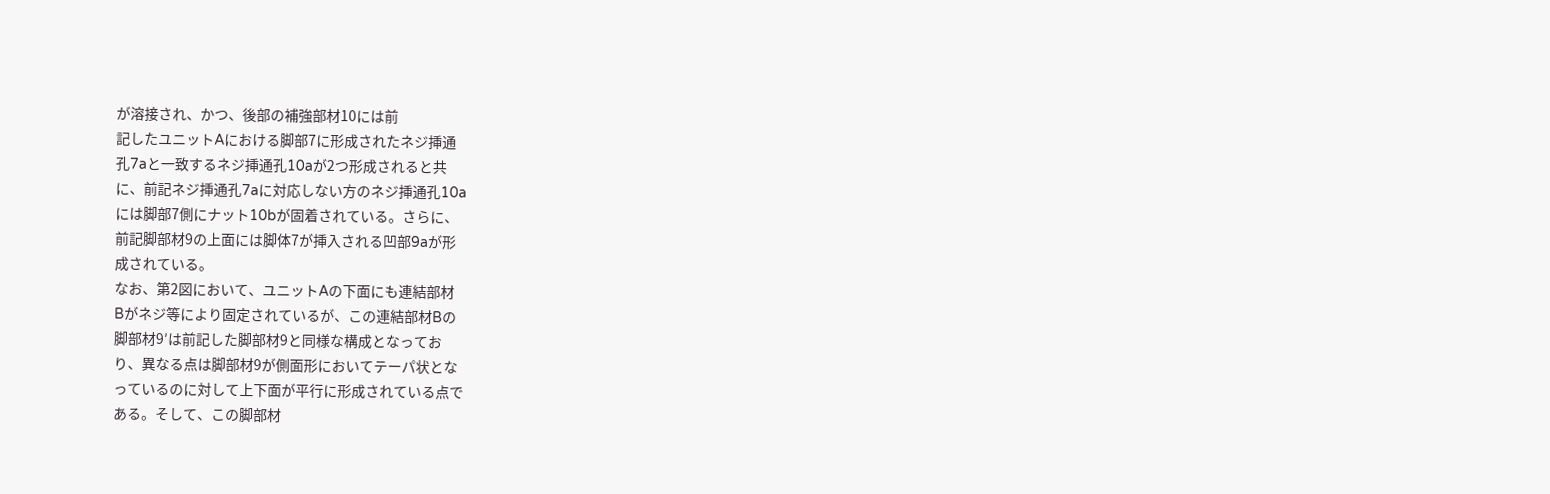が溶接され、かつ、後部の補強部材10には前
記したユニットAにおける脚部7に形成されたネジ挿通
孔7aと一致するネジ挿通孔10aが2つ形成されると共
に、前記ネジ挿通孔7aに対応しない方のネジ挿通孔10a
には脚部7側にナット10bが固着されている。さらに、
前記脚部材9の上面には脚体7が挿入される凹部9aが形
成されている。
なお、第2図において、ユニットAの下面にも連結部材
Bがネジ等により固定されているが、この連結部材Bの
脚部材9′は前記した脚部材9と同様な構成となってお
り、異なる点は脚部材9が側面形においてテーパ状とな
っているのに対して上下面が平行に形成されている点で
ある。そして、この脚部材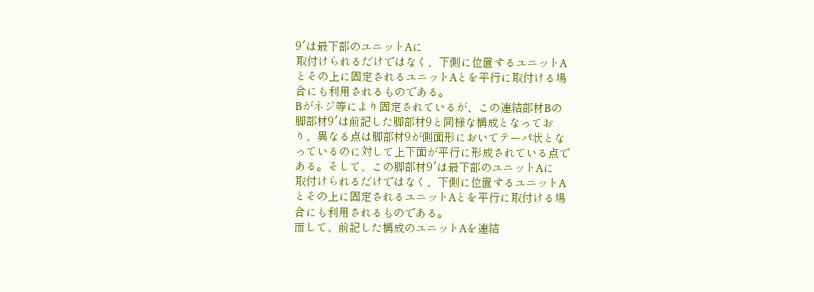9′は最下部のユニットAに
取付けられるだけではなく、下側に位置するユニットA
とその上に固定されるユニットAとを平行に取付ける場
合にも利用されるものである。
Bがネジ等により固定されているが、この連結部材Bの
脚部材9′は前記した脚部材9と同様な構成となってお
り、異なる点は脚部材9が側面形においてテーパ状とな
っているのに対して上下面が平行に形成されている点で
ある。そして、この脚部材9′は最下部のユニットAに
取付けられるだけではなく、下側に位置するユニットA
とその上に固定されるユニットAとを平行に取付ける場
合にも利用されるものである。
而して、前記した構成のユニットAを連結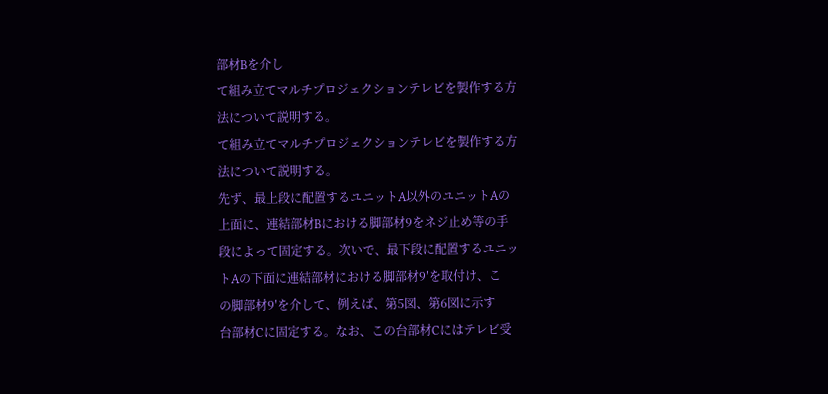部材Bを介し
て組み立てマルチプロジェクションテレビを製作する方
法について説明する。
て組み立てマルチプロジェクションテレビを製作する方
法について説明する。
先ず、最上段に配置するユニットA以外のユニットAの
上面に、連結部材Bにおける脚部材9をネジ止め等の手
段によって固定する。次いで、最下段に配置するユニッ
トAの下面に連結部材における脚部材9′を取付け、こ
の脚部材9′を介して、例えば、第5図、第6図に示す
台部材Cに固定する。なお、この台部材Cにはテレビ受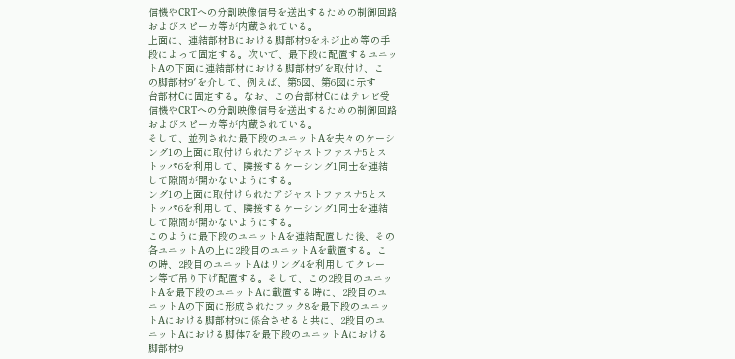信機やCRTへの分割映像信号を送出するための制御回路
およびスピーカ等が内蔵されている。
上面に、連結部材Bにおける脚部材9をネジ止め等の手
段によって固定する。次いで、最下段に配置するユニッ
トAの下面に連結部材における脚部材9′を取付け、こ
の脚部材9′を介して、例えば、第5図、第6図に示す
台部材Cに固定する。なお、この台部材Cにはテレビ受
信機やCRTへの分割映像信号を送出するための制御回路
およびスピーカ等が内蔵されている。
そして、並列された最下段のユニットAを夫々のケーシ
ング1の上面に取付けられたアジャストファスナ5とス
トッパ6を利用して、隣接するケーシング1同士を連結
して隙間が開かないようにする。
ング1の上面に取付けられたアジャストファスナ5とス
トッパ6を利用して、隣接するケーシング1同士を連結
して隙間が開かないようにする。
このように最下段のユニットAを連結配置した後、その
各ユニットAの上に2段目のユニットAを載置する。こ
の時、2段目のユニットAはリング4を利用してクレー
ン等で吊り下げ配置する。そして、この2段目のユニッ
トAを最下段のユニットAに載置する時に、2段目のユ
ニットAの下面に形成されたフック8を最下段のユニッ
トAにおける脚部材9に係合させると共に、2段目のユ
ニットAにおける脚体7を最下段のユニットAにおける
脚部材9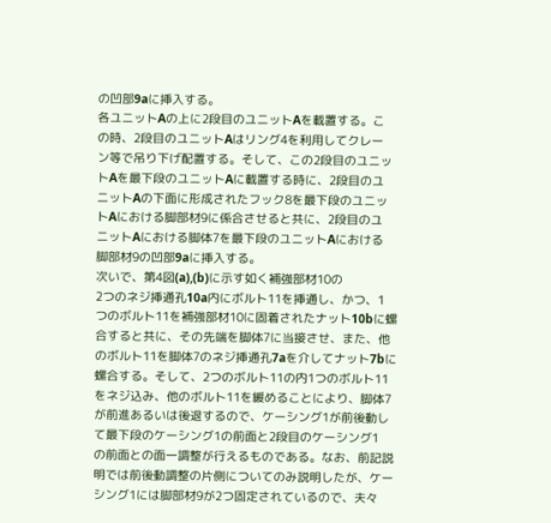の凹部9aに挿入する。
各ユニットAの上に2段目のユニットAを載置する。こ
の時、2段目のユニットAはリング4を利用してクレー
ン等で吊り下げ配置する。そして、この2段目のユニッ
トAを最下段のユニットAに載置する時に、2段目のユ
ニットAの下面に形成されたフック8を最下段のユニッ
トAにおける脚部材9に係合させると共に、2段目のユ
ニットAにおける脚体7を最下段のユニットAにおける
脚部材9の凹部9aに挿入する。
次いで、第4図(a),(b)に示す如く補強部材10の
2つのネジ挿通孔10a内にボルト11を挿通し、かつ、1
つのボルト11を補強部材10に固着されたナット10bに螺
合すると共に、その先端を脚体7に当接させ、また、他
のボルト11を脚体7のネジ挿通孔7aを介してナット7bに
螺合する。そして、2つのボルト11の内1つのボルト11
をネジ込み、他のボルト11を緩めることにより、脚体7
が前進あるいは後退するので、ケーシング1が前後動し
て最下段のケーシング1の前面と2段目のケーシング1
の前面との面一調整が行えるものである。なお、前記説
明では前後動調整の片側についてのみ説明したが、ケー
シング1には脚部材9が2つ固定されているので、夫々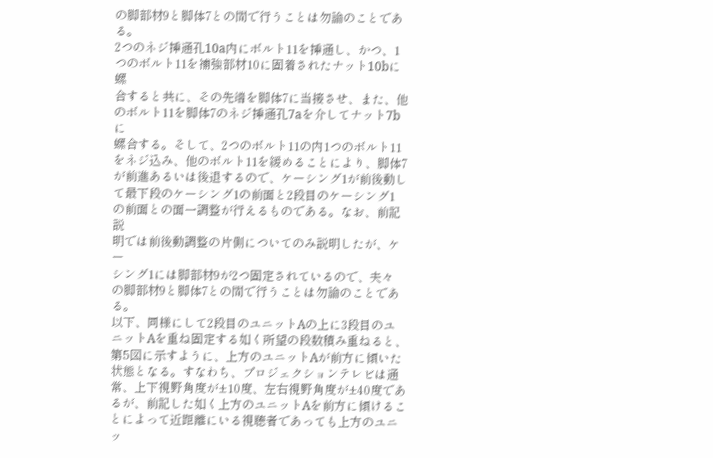の脚部材9と脚体7との間で行うことは勿論のことであ
る。
2つのネジ挿通孔10a内にボルト11を挿通し、かつ、1
つのボルト11を補強部材10に固着されたナット10bに螺
合すると共に、その先端を脚体7に当接させ、また、他
のボルト11を脚体7のネジ挿通孔7aを介してナット7bに
螺合する。そして、2つのボルト11の内1つのボルト11
をネジ込み、他のボルト11を緩めることにより、脚体7
が前進あるいは後退するので、ケーシング1が前後動し
て最下段のケーシング1の前面と2段目のケーシング1
の前面との面一調整が行えるものである。なお、前記説
明では前後動調整の片側についてのみ説明したが、ケー
シング1には脚部材9が2つ固定されているので、夫々
の脚部材9と脚体7との間で行うことは勿論のことであ
る。
以下、同様にして2段目のユニットAの上に3段目のユ
ニットAを重ね固定する如く所望の段数積み重ねると、
第5図に示すように、上方のユニットAが前方に傾いた
状態となる。すなわち、プロジェクションテレビは通
常、上下視野角度が±10度、左右視野角度が±40度であ
るが、前記した如く上方のユニットAを前方に傾けるこ
とによって近距離にいる視聴者であっても上方のユニッ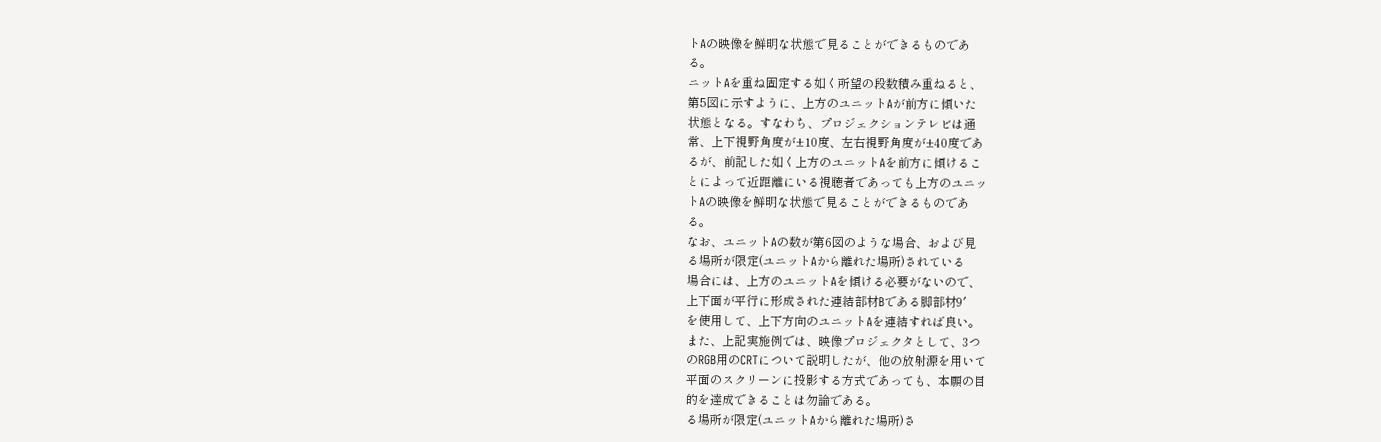トAの映像を鮮明な状態で見ることができるものであ
る。
ニットAを重ね固定する如く所望の段数積み重ねると、
第5図に示すように、上方のユニットAが前方に傾いた
状態となる。すなわち、プロジェクションテレビは通
常、上下視野角度が±10度、左右視野角度が±40度であ
るが、前記した如く上方のユニットAを前方に傾けるこ
とによって近距離にいる視聴者であっても上方のユニッ
トAの映像を鮮明な状態で見ることができるものであ
る。
なお、ユニットAの数が第6図のような場合、および見
る場所が限定(ユニットAから離れた場所)されている
場合には、上方のユニットAを傾ける必要がないので、
上下面が平行に形成された連結部材Bである脚部材9′
を使用して、上下方向のユニットAを連結すれば良い。
また、上記実施例では、映像プロジェクタとして、3つ
のRGB用のCRTについて説明したが、他の放射源を用いて
平面のスクリーンに投影する方式であっても、本願の目
的を達成できることは勿論である。
る場所が限定(ユニットAから離れた場所)さ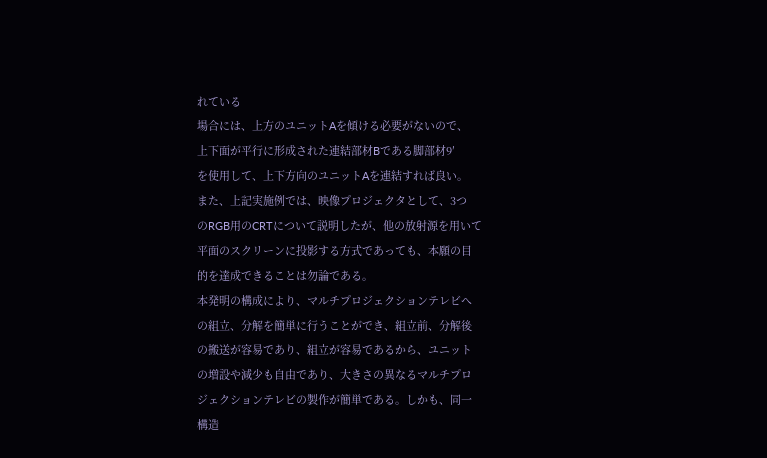れている
場合には、上方のユニットAを傾ける必要がないので、
上下面が平行に形成された連結部材Bである脚部材9′
を使用して、上下方向のユニットAを連結すれば良い。
また、上記実施例では、映像プロジェクタとして、3つ
のRGB用のCRTについて説明したが、他の放射源を用いて
平面のスクリーンに投影する方式であっても、本願の目
的を達成できることは勿論である。
本発明の構成により、マルチプロジェクションテレビへ
の組立、分解を簡単に行うことができ、組立前、分解後
の搬送が容易であり、組立が容易であるから、ユニット
の増設や減少も自由であり、大きさの異なるマルチプロ
ジェクションテレビの製作が簡単である。しかも、同一
構造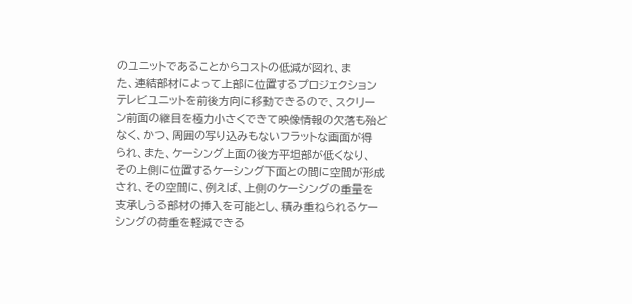のユニットであることからコストの低減が図れ、ま
た、連結部材によって上部に位置するプロジェクション
テレビユニットを前後方向に移動できるので、スクリー
ン前面の継目を極力小さくできて映像情報の欠落も殆ど
なく、かつ、周囲の写り込みもないフラットな画面が得
られ、また、ケーシング上面の後方平坦部が低くなり、
その上側に位置するケーシング下面との間に空間が形成
され、その空間に、例えば、上側のケーシングの重量を
支承しうる部材の挿入を可能とし、積み重ねられるケー
シングの荷重を軽減できる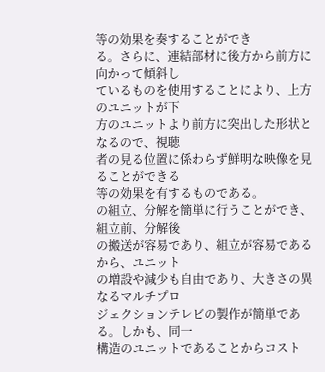等の効果を奏することができ
る。さらに、連結部材に後方から前方に向かって傾斜し
ているものを使用することにより、上方のユニットが下
方のユニットより前方に突出した形状となるので、視聴
者の見る位置に係わらず鮮明な映像を見ることができる
等の効果を有するものである。
の組立、分解を簡単に行うことができ、組立前、分解後
の搬送が容易であり、組立が容易であるから、ユニット
の増設や減少も自由であり、大きさの異なるマルチプロ
ジェクションテレビの製作が簡単である。しかも、同一
構造のユニットであることからコスト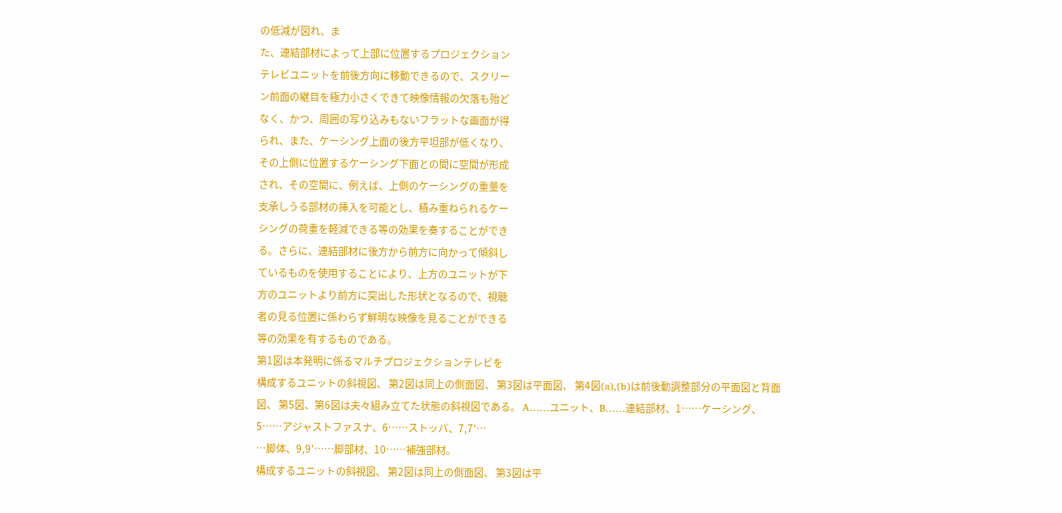の低減が図れ、ま
た、連結部材によって上部に位置するプロジェクション
テレビユニットを前後方向に移動できるので、スクリー
ン前面の継目を極力小さくできて映像情報の欠落も殆ど
なく、かつ、周囲の写り込みもないフラットな画面が得
られ、また、ケーシング上面の後方平坦部が低くなり、
その上側に位置するケーシング下面との間に空間が形成
され、その空間に、例えば、上側のケーシングの重量を
支承しうる部材の挿入を可能とし、積み重ねられるケー
シングの荷重を軽減できる等の効果を奏することができ
る。さらに、連結部材に後方から前方に向かって傾斜し
ているものを使用することにより、上方のユニットが下
方のユニットより前方に突出した形状となるので、視聴
者の見る位置に係わらず鮮明な映像を見ることができる
等の効果を有するものである。
第1図は本発明に係るマルチプロジェクションテレビを
構成するユニットの斜視図、 第2図は同上の側面図、 第3図は平面図、 第4図(a),(b)は前後動調整部分の平面図と背面
図、 第5図、第6図は夫々組み立てた状態の斜視図である。 A……ユニット、B……連結部材、1……ケーシング、
5……アジャストファスナ、6……ストッパ、7,7′…
…脚体、9,9′……脚部材、10……補強部材。
構成するユニットの斜視図、 第2図は同上の側面図、 第3図は平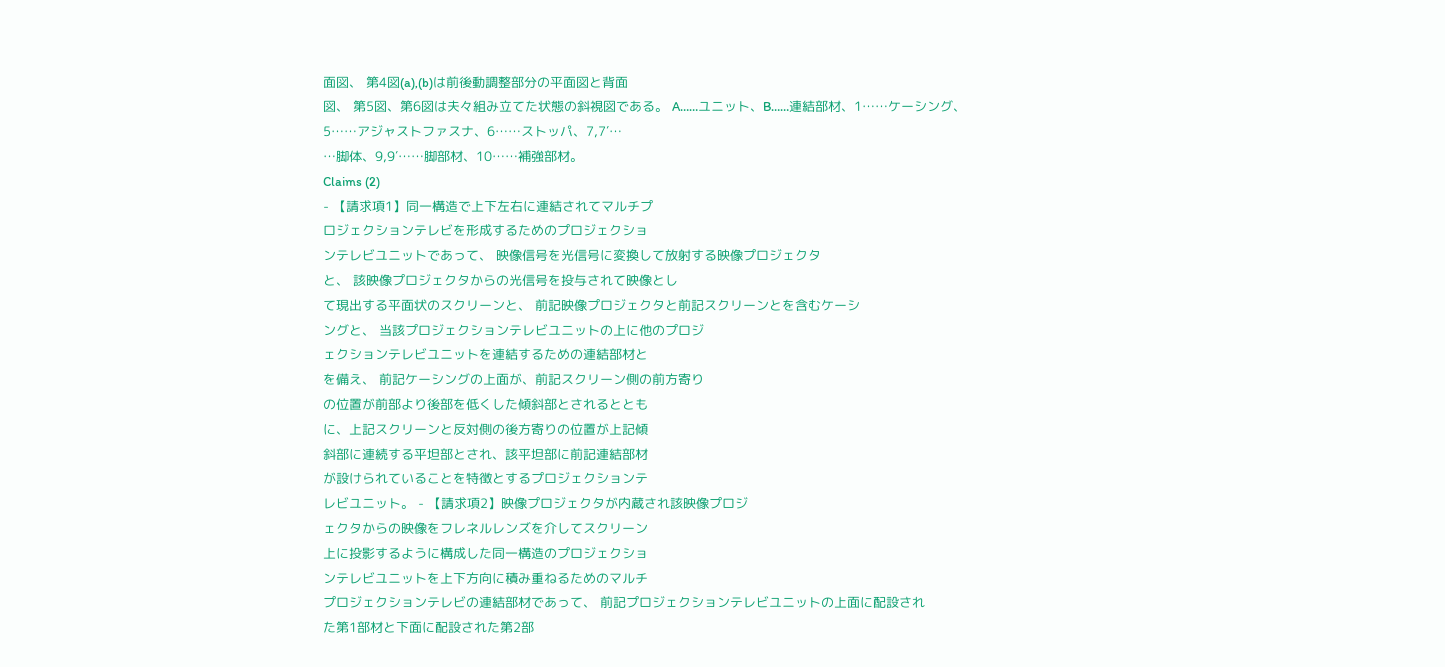面図、 第4図(a),(b)は前後動調整部分の平面図と背面
図、 第5図、第6図は夫々組み立てた状態の斜視図である。 A……ユニット、B……連結部材、1……ケーシング、
5……アジャストファスナ、6……ストッパ、7,7′…
…脚体、9,9′……脚部材、10……補強部材。
Claims (2)
- 【請求項1】同一構造で上下左右に連結されてマルチプ
ロジェクションテレビを形成するためのプロジェクショ
ンテレビユニットであって、 映像信号を光信号に変換して放射する映像プロジェクタ
と、 該映像プロジェクタからの光信号を投与されて映像とし
て現出する平面状のスクリーンと、 前記映像プロジェクタと前記スクリーンとを含むケーシ
ングと、 当該プロジェクションテレビユニットの上に他のプロジ
ェクションテレビユニットを連結するための連結部材と
を備え、 前記ケーシングの上面が、前記スクリーン側の前方寄り
の位置が前部より後部を低くした傾斜部とされるととも
に、上記スクリーンと反対側の後方寄りの位置が上記傾
斜部に連続する平坦部とされ、該平坦部に前記連結部材
が設けられていることを特徴とするプロジェクションテ
レビユニット。 - 【請求項2】映像プロジェクタが内蔵され該映像プロジ
ェクタからの映像をフレネルレンズを介してスクリーン
上に投影するように構成した同一構造のプロジェクショ
ンテレビユニットを上下方向に積み重ねるためのマルチ
プロジェクションテレビの連結部材であって、 前記プロジェクションテレビユニットの上面に配設され
た第1部材と下面に配設された第2部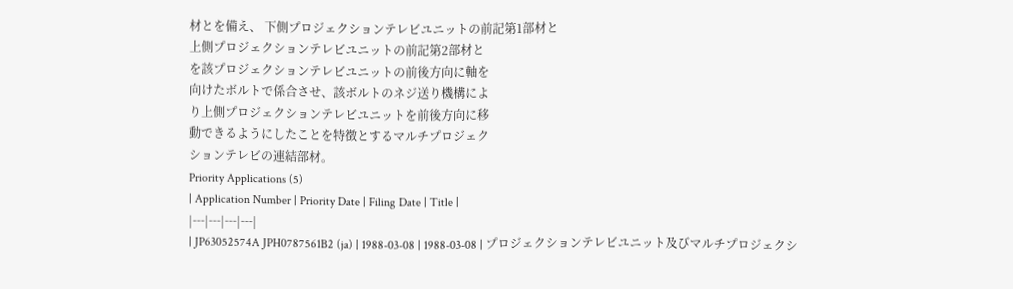材とを備え、 下側プロジェクションテレビユニットの前記第1部材と
上側プロジェクションテレビユニットの前記第2部材と
を該プロジェクションテレビユニットの前後方向に軸を
向けたボルトで係合させ、該ボルトのネジ送り機構によ
り上側プロジェクションテレビユニットを前後方向に移
動できるようにしたことを特徴とするマルチプロジェク
ションテレビの連結部材。
Priority Applications (5)
| Application Number | Priority Date | Filing Date | Title |
|---|---|---|---|
| JP63052574A JPH0787561B2 (ja) | 1988-03-08 | 1988-03-08 | プロジェクションテレビユニット及びマルチプロジェクシ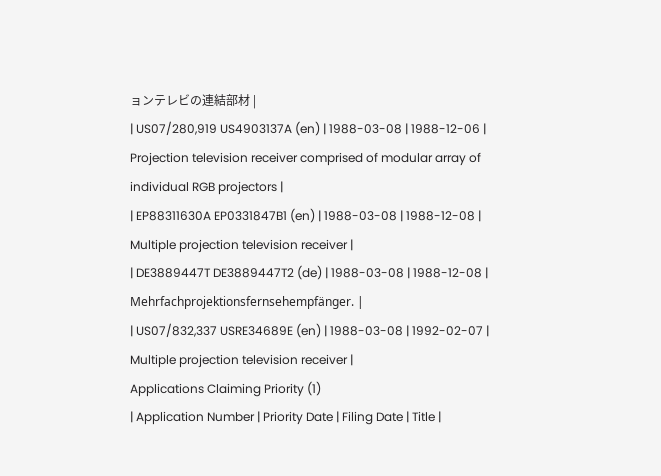ョンテレビの連結部材 |
| US07/280,919 US4903137A (en) | 1988-03-08 | 1988-12-06 | Projection television receiver comprised of modular array of individual RGB projectors |
| EP88311630A EP0331847B1 (en) | 1988-03-08 | 1988-12-08 | Multiple projection television receiver |
| DE3889447T DE3889447T2 (de) | 1988-03-08 | 1988-12-08 | Mehrfachprojektionsfernsehempfänger. |
| US07/832,337 USRE34689E (en) | 1988-03-08 | 1992-02-07 | Multiple projection television receiver |
Applications Claiming Priority (1)
| Application Number | Priority Date | Filing Date | Title |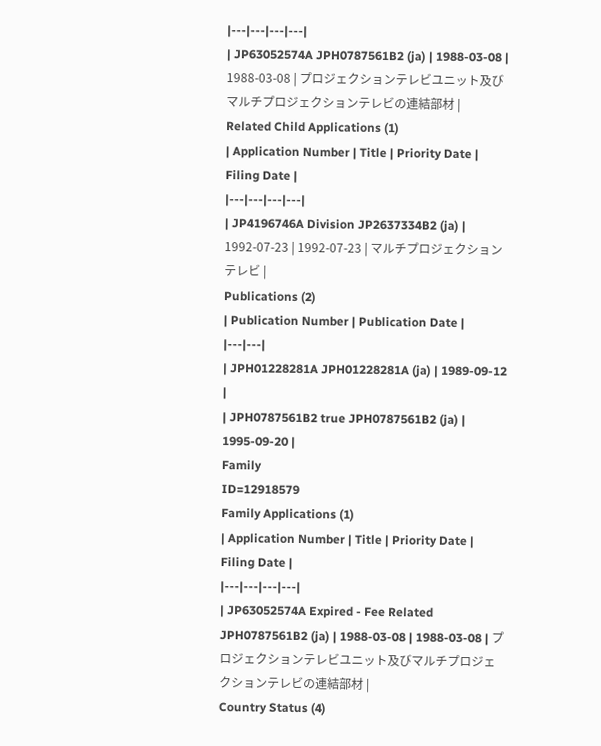|---|---|---|---|
| JP63052574A JPH0787561B2 (ja) | 1988-03-08 | 1988-03-08 | プロジェクションテレビユニット及びマルチプロジェクションテレビの連結部材 |
Related Child Applications (1)
| Application Number | Title | Priority Date | Filing Date |
|---|---|---|---|
| JP4196746A Division JP2637334B2 (ja) | 1992-07-23 | 1992-07-23 | マルチプロジェクションテレビ |
Publications (2)
| Publication Number | Publication Date |
|---|---|
| JPH01228281A JPH01228281A (ja) | 1989-09-12 |
| JPH0787561B2 true JPH0787561B2 (ja) | 1995-09-20 |
Family
ID=12918579
Family Applications (1)
| Application Number | Title | Priority Date | Filing Date |
|---|---|---|---|
| JP63052574A Expired - Fee Related JPH0787561B2 (ja) | 1988-03-08 | 1988-03-08 | プロジェクションテレビユニット及びマルチプロジェクションテレビの連結部材 |
Country Status (4)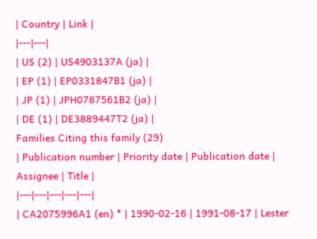| Country | Link |
|---|---|
| US (2) | US4903137A (ja) |
| EP (1) | EP0331847B1 (ja) |
| JP (1) | JPH0787561B2 (ja) |
| DE (1) | DE3889447T2 (ja) |
Families Citing this family (29)
| Publication number | Priority date | Publication date | Assignee | Title |
|---|---|---|---|---|
| CA2075996A1 (en) * | 1990-02-16 | 1991-08-17 | Lester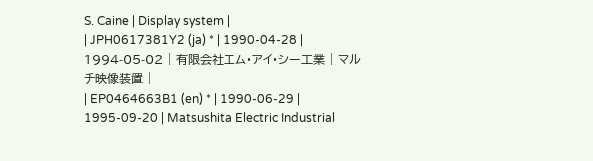S. Caine | Display system |
| JPH0617381Y2 (ja) * | 1990-04-28 | 1994-05-02 | 有限会社エム・アイ・シー工業 | マルチ映像装置 |
| EP0464663B1 (en) * | 1990-06-29 | 1995-09-20 | Matsushita Electric Industrial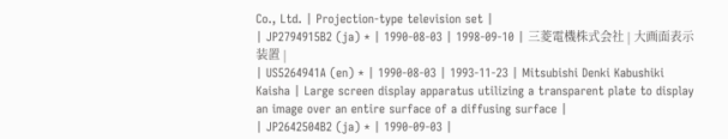Co., Ltd. | Projection-type television set |
| JP2794915B2 (ja) * | 1990-08-03 | 1998-09-10 | 三菱電機株式会社 | 大画面表示装置 |
| US5264941A (en) * | 1990-08-03 | 1993-11-23 | Mitsubishi Denki Kabushiki Kaisha | Large screen display apparatus utilizing a transparent plate to display an image over an entire surface of a diffusing surface |
| JP2642504B2 (ja) * | 1990-09-03 |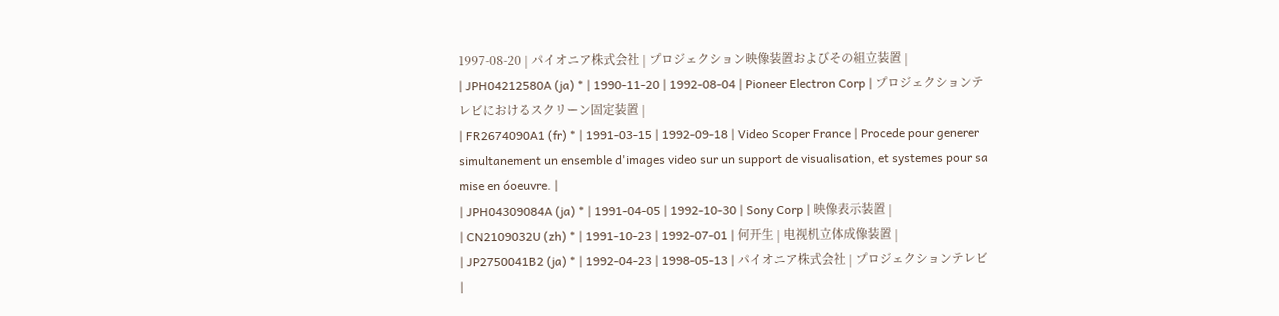1997-08-20 | パイオニア株式会社 | プロジェクション映像装置およびその組立装置 |
| JPH04212580A (ja) * | 1990-11-20 | 1992-08-04 | Pioneer Electron Corp | プロジェクションテレビにおけるスクリーン固定装置 |
| FR2674090A1 (fr) * | 1991-03-15 | 1992-09-18 | Video Scoper France | Procede pour generer simultanement un ensemble d'images video sur un support de visualisation, et systemes pour sa mise en óoeuvre. |
| JPH04309084A (ja) * | 1991-04-05 | 1992-10-30 | Sony Corp | 映像表示装置 |
| CN2109032U (zh) * | 1991-10-23 | 1992-07-01 | 何开生 | 电视机立体成像装置 |
| JP2750041B2 (ja) * | 1992-04-23 | 1998-05-13 | パイオニア株式会社 | プロジェクションテレビ |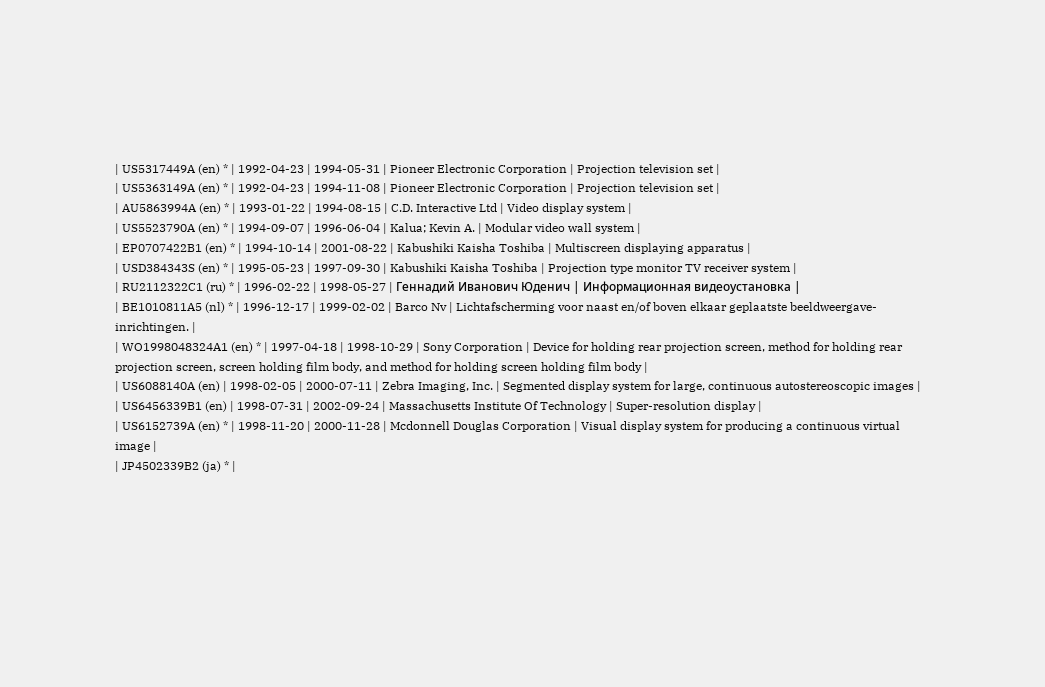| US5317449A (en) * | 1992-04-23 | 1994-05-31 | Pioneer Electronic Corporation | Projection television set |
| US5363149A (en) * | 1992-04-23 | 1994-11-08 | Pioneer Electronic Corporation | Projection television set |
| AU5863994A (en) * | 1993-01-22 | 1994-08-15 | C.D. Interactive Ltd | Video display system |
| US5523790A (en) * | 1994-09-07 | 1996-06-04 | Kalua; Kevin A. | Modular video wall system |
| EP0707422B1 (en) * | 1994-10-14 | 2001-08-22 | Kabushiki Kaisha Toshiba | Multiscreen displaying apparatus |
| USD384343S (en) * | 1995-05-23 | 1997-09-30 | Kabushiki Kaisha Toshiba | Projection type monitor TV receiver system |
| RU2112322C1 (ru) * | 1996-02-22 | 1998-05-27 | Геннадий Иванович Юденич | Информационная видеоустановка |
| BE1010811A5 (nl) * | 1996-12-17 | 1999-02-02 | Barco Nv | Lichtafscherming voor naast en/of boven elkaar geplaatste beeldweergave-inrichtingen. |
| WO1998048324A1 (en) * | 1997-04-18 | 1998-10-29 | Sony Corporation | Device for holding rear projection screen, method for holding rear projection screen, screen holding film body, and method for holding screen holding film body |
| US6088140A (en) | 1998-02-05 | 2000-07-11 | Zebra Imaging, Inc. | Segmented display system for large, continuous autostereoscopic images |
| US6456339B1 (en) | 1998-07-31 | 2002-09-24 | Massachusetts Institute Of Technology | Super-resolution display |
| US6152739A (en) * | 1998-11-20 | 2000-11-28 | Mcdonnell Douglas Corporation | Visual display system for producing a continuous virtual image |
| JP4502339B2 (ja) * |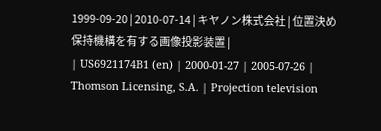1999-09-20 | 2010-07-14 | キヤノン株式会社 | 位置決め保持機構を有する画像投影装置 |
| US6921174B1 (en) | 2000-01-27 | 2005-07-26 | Thomson Licensing, S.A. | Projection television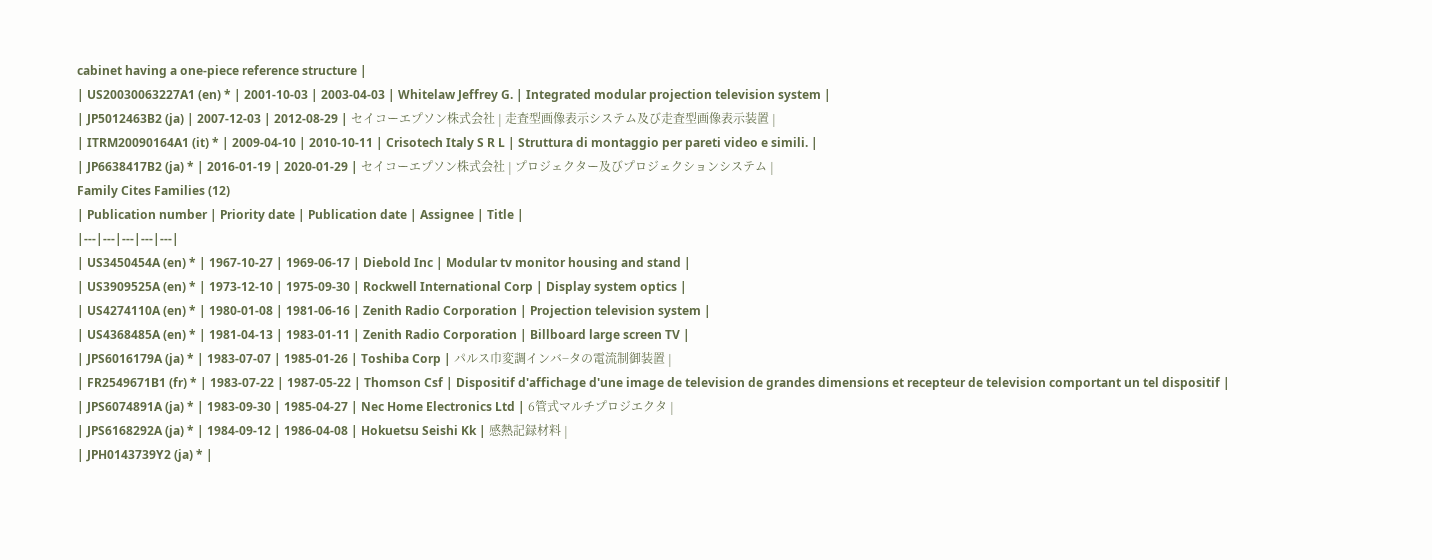cabinet having a one-piece reference structure |
| US20030063227A1 (en) * | 2001-10-03 | 2003-04-03 | Whitelaw Jeffrey G. | Integrated modular projection television system |
| JP5012463B2 (ja) | 2007-12-03 | 2012-08-29 | セイコーエプソン株式会社 | 走査型画像表示システム及び走査型画像表示装置 |
| ITRM20090164A1 (it) * | 2009-04-10 | 2010-10-11 | Crisotech Italy S R L | Struttura di montaggio per pareti video e simili. |
| JP6638417B2 (ja) * | 2016-01-19 | 2020-01-29 | セイコーエプソン株式会社 | プロジェクター及びプロジェクションシステム |
Family Cites Families (12)
| Publication number | Priority date | Publication date | Assignee | Title |
|---|---|---|---|---|
| US3450454A (en) * | 1967-10-27 | 1969-06-17 | Diebold Inc | Modular tv monitor housing and stand |
| US3909525A (en) * | 1973-12-10 | 1975-09-30 | Rockwell International Corp | Display system optics |
| US4274110A (en) * | 1980-01-08 | 1981-06-16 | Zenith Radio Corporation | Projection television system |
| US4368485A (en) * | 1981-04-13 | 1983-01-11 | Zenith Radio Corporation | Billboard large screen TV |
| JPS6016179A (ja) * | 1983-07-07 | 1985-01-26 | Toshiba Corp | パルス巾変調インバ−タの電流制御装置 |
| FR2549671B1 (fr) * | 1983-07-22 | 1987-05-22 | Thomson Csf | Dispositif d'affichage d'une image de television de grandes dimensions et recepteur de television comportant un tel dispositif |
| JPS6074891A (ja) * | 1983-09-30 | 1985-04-27 | Nec Home Electronics Ltd | 6管式マルチプロジエクタ |
| JPS6168292A (ja) * | 1984-09-12 | 1986-04-08 | Hokuetsu Seishi Kk | 感熱記録材料 |
| JPH0143739Y2 (ja) * |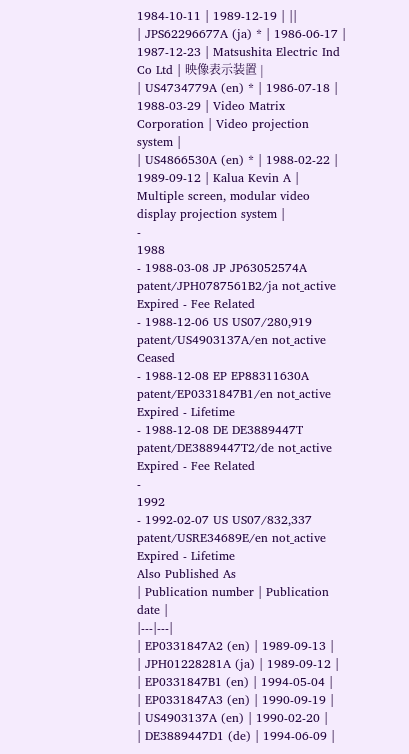1984-10-11 | 1989-12-19 | ||
| JPS62296677A (ja) * | 1986-06-17 | 1987-12-23 | Matsushita Electric Ind Co Ltd | 映像表示装置 |
| US4734779A (en) * | 1986-07-18 | 1988-03-29 | Video Matrix Corporation | Video projection system |
| US4866530A (en) * | 1988-02-22 | 1989-09-12 | Kalua Kevin A | Multiple screen, modular video display projection system |
-
1988
- 1988-03-08 JP JP63052574A patent/JPH0787561B2/ja not_active Expired - Fee Related
- 1988-12-06 US US07/280,919 patent/US4903137A/en not_active Ceased
- 1988-12-08 EP EP88311630A patent/EP0331847B1/en not_active Expired - Lifetime
- 1988-12-08 DE DE3889447T patent/DE3889447T2/de not_active Expired - Fee Related
-
1992
- 1992-02-07 US US07/832,337 patent/USRE34689E/en not_active Expired - Lifetime
Also Published As
| Publication number | Publication date |
|---|---|
| EP0331847A2 (en) | 1989-09-13 |
| JPH01228281A (ja) | 1989-09-12 |
| EP0331847B1 (en) | 1994-05-04 |
| EP0331847A3 (en) | 1990-09-19 |
| US4903137A (en) | 1990-02-20 |
| DE3889447D1 (de) | 1994-06-09 |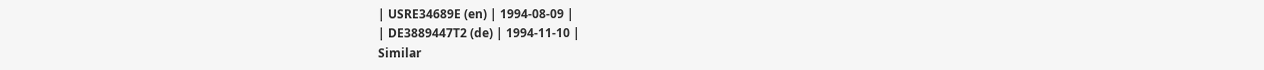| USRE34689E (en) | 1994-08-09 |
| DE3889447T2 (de) | 1994-11-10 |
Similar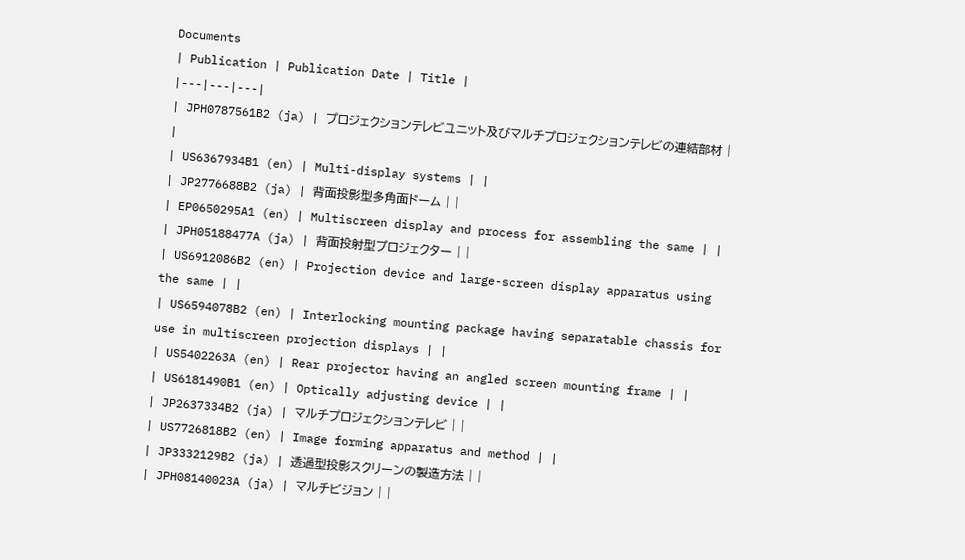Documents
| Publication | Publication Date | Title |
|---|---|---|
| JPH0787561B2 (ja) | プロジェクションテレビユニット及びマルチプロジェクションテレビの連結部材 | |
| US6367934B1 (en) | Multi-display systems | |
| JP2776688B2 (ja) | 背面投影型多角面ドーム | |
| EP0650295A1 (en) | Multiscreen display and process for assembling the same | |
| JPH05188477A (ja) | 背面投射型プロジェクター | |
| US6912086B2 (en) | Projection device and large-screen display apparatus using the same | |
| US6594078B2 (en) | Interlocking mounting package having separatable chassis for use in multiscreen projection displays | |
| US5402263A (en) | Rear projector having an angled screen mounting frame | |
| US6181490B1 (en) | Optically adjusting device | |
| JP2637334B2 (ja) | マルチプロジェクションテレビ | |
| US7726818B2 (en) | Image forming apparatus and method | |
| JP3332129B2 (ja) | 透過型投影スクリーンの製造方法 | |
| JPH08140023A (ja) | マルチビジョン | |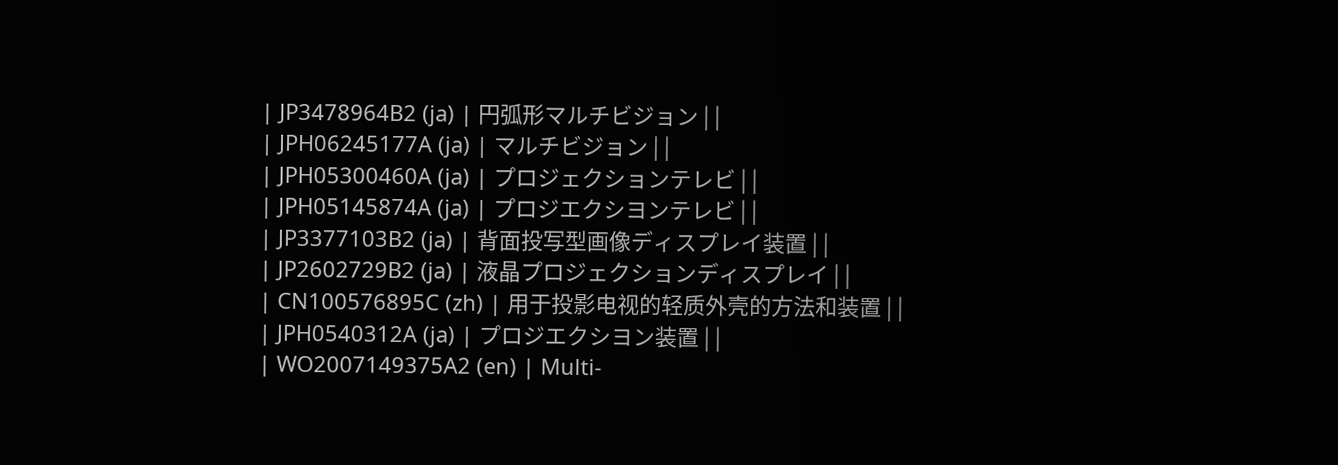| JP3478964B2 (ja) | 円弧形マルチビジョン | |
| JPH06245177A (ja) | マルチビジョン | |
| JPH05300460A (ja) | プロジェクションテレビ | |
| JPH05145874A (ja) | プロジエクシヨンテレビ | |
| JP3377103B2 (ja) | 背面投写型画像ディスプレイ装置 | |
| JP2602729B2 (ja) | 液晶プロジェクションディスプレイ | |
| CN100576895C (zh) | 用于投影电视的轻质外壳的方法和装置 | |
| JPH0540312A (ja) | プロジエクシヨン装置 | |
| WO2007149375A2 (en) | Multi-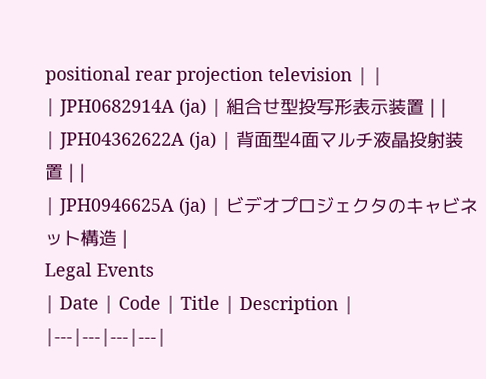positional rear projection television | |
| JPH0682914A (ja) | 組合せ型投写形表示装置 | |
| JPH04362622A (ja) | 背面型4面マルチ液晶投射装置 | |
| JPH0946625A (ja) | ビデオプロジェクタのキャビネット構造 |
Legal Events
| Date | Code | Title | Description |
|---|---|---|---|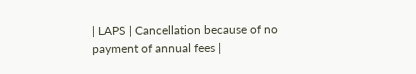| LAPS | Cancellation because of no payment of annual fees |